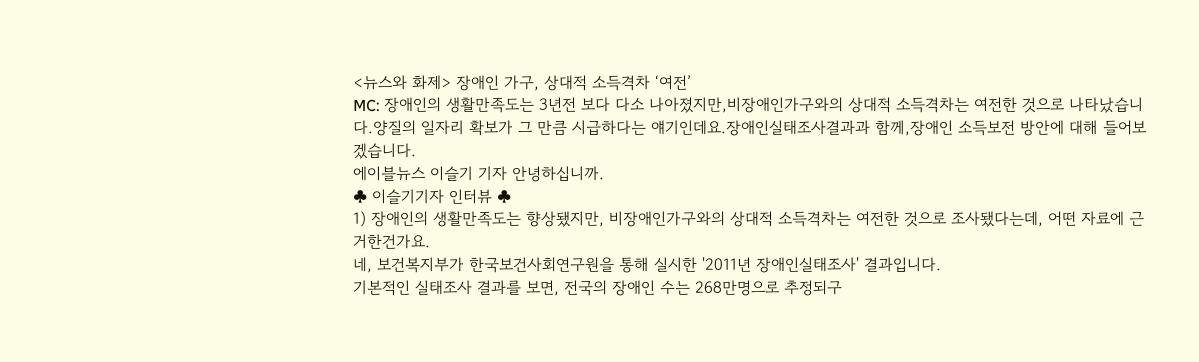<뉴스와 화제> 장애인 가구, 상대적 소득격차 ‘여전’
MC: 장애인의 생활만족도는 3년전 보다 다소 나아졌지만,비장애인가구와의 상대적 소득격차는 여전한 것으로 나타났습니다.양질의 일자리 확보가 그 만큼 시급하다는 얘기인데요.장애인실태조사결과과 함께,장애인 소득보전 방안에 대해 들어보겠습니다.
에이블뉴스 이슬기 기자 안녕하십니까.
♣ 이슬기기자 인터뷰 ♣
1) 장애인의 생활만족도는 향상됐지만, 비장애인가구와의 상대적 소득격차는 여전한 것으로 조사됐다는데, 어떤 자료에 근거한건가요.
네, 보건복지부가 한국보건사회연구원을 통해 실시한 '2011년 장애인실태조사' 결과입니다.
기본적인 실태조사 결과를 보면, 전국의 장애인 수는 268만명으로 추정되구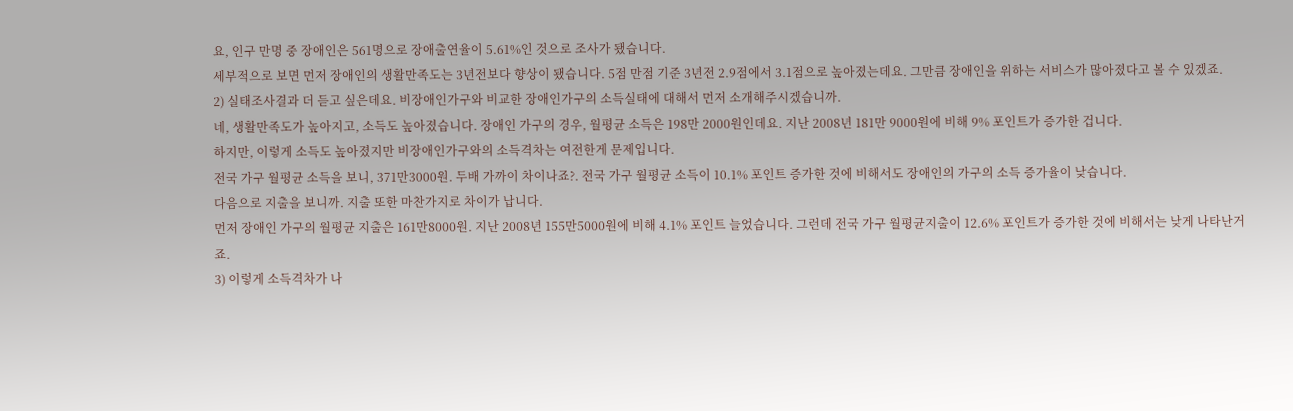요, 인구 만명 중 장애인은 561명으로 장애출연율이 5.61%인 것으로 조사가 됐습니다.
세부적으로 보면 먼저 장애인의 생활만족도는 3년전보다 향상이 됐습니다. 5점 만점 기준 3년전 2.9점에서 3.1점으로 높아졌는데요. 그만큼 장애인을 위하는 서비스가 많아졌다고 볼 수 있겠죠.
2) 실태조사결과 더 듣고 싶은데요. 비장애인가구와 비교한 장애인가구의 소득실태에 대해서 먼저 소개해주시겠습니까.
네, 생활만족도가 높아지고, 소득도 높아졌습니다. 장애인 가구의 경우, 월평균 소득은 198만 2000원인데요. 지난 2008년 181만 9000원에 비해 9% 포인트가 증가한 겁니다.
하지만, 이렇게 소득도 높아졌지만 비장애인가구와의 소득격차는 여전한게 문제입니다.
전국 가구 월평균 소득을 보니, 371만3000원. 두배 가까이 차이나죠?. 전국 가구 월평균 소득이 10.1% 포인트 증가한 것에 비해서도 장애인의 가구의 소득 증가율이 낮습니다.
다음으로 지출을 보니까. 지출 또한 마찬가지로 차이가 납니다.
먼저 장애인 가구의 월평균 지출은 161만8000원. 지난 2008년 155만5000원에 비해 4.1% 포인트 늘었습니다. 그런데 전국 가구 월평균지출이 12.6% 포인트가 증가한 것에 비해서는 낮게 나타난거죠.
3) 이렇게 소득격차가 나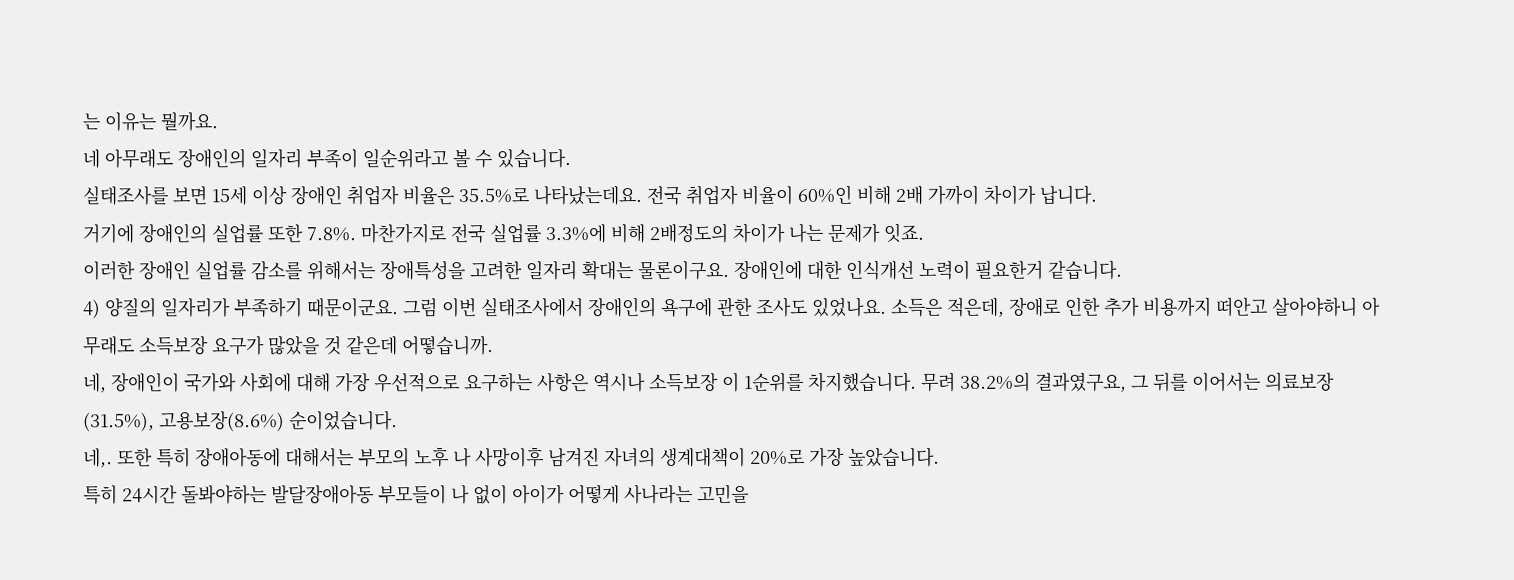는 이유는 뭘까요.
네 아무래도 장애인의 일자리 부족이 일순위라고 볼 수 있습니다.
실태조사를 보면 15세 이상 장애인 취업자 비율은 35.5%로 나타났는데요. 전국 취업자 비율이 60%인 비해 2배 가까이 차이가 납니다.
거기에 장애인의 실업률 또한 7.8%. 마찬가지로 전국 실업률 3.3%에 비해 2배정도의 차이가 나는 문제가 잇죠.
이러한 장애인 실업률 감소를 위해서는 장애특성을 고려한 일자리 확대는 물론이구요. 장애인에 대한 인식개선 노력이 필요한거 같습니다.
4) 양질의 일자리가 부족하기 때문이군요. 그럼 이번 실태조사에서 장애인의 욕구에 관한 조사도 있었나요. 소득은 적은데, 장애로 인한 추가 비용까지 떠안고 살아야하니 아무래도 소득보장 요구가 많았을 것 같은데 어떻습니까.
네, 장애인이 국가와 사회에 대해 가장 우선적으로 요구하는 사항은 역시나 소득보장 이 1순위를 차지했습니다. 무려 38.2%의 결과였구요, 그 뒤를 이어서는 의료보장(31.5%), 고용보장(8.6%) 순이었습니다.
네,. 또한 특히 장애아동에 대해서는 부모의 노후 나 사망이후 남겨진 자녀의 생계대책이 20%로 가장 높았습니다.
특히 24시간 돌봐야하는 발달장애아동 부모들이 나 없이 아이가 어떻게 사나라는 고민을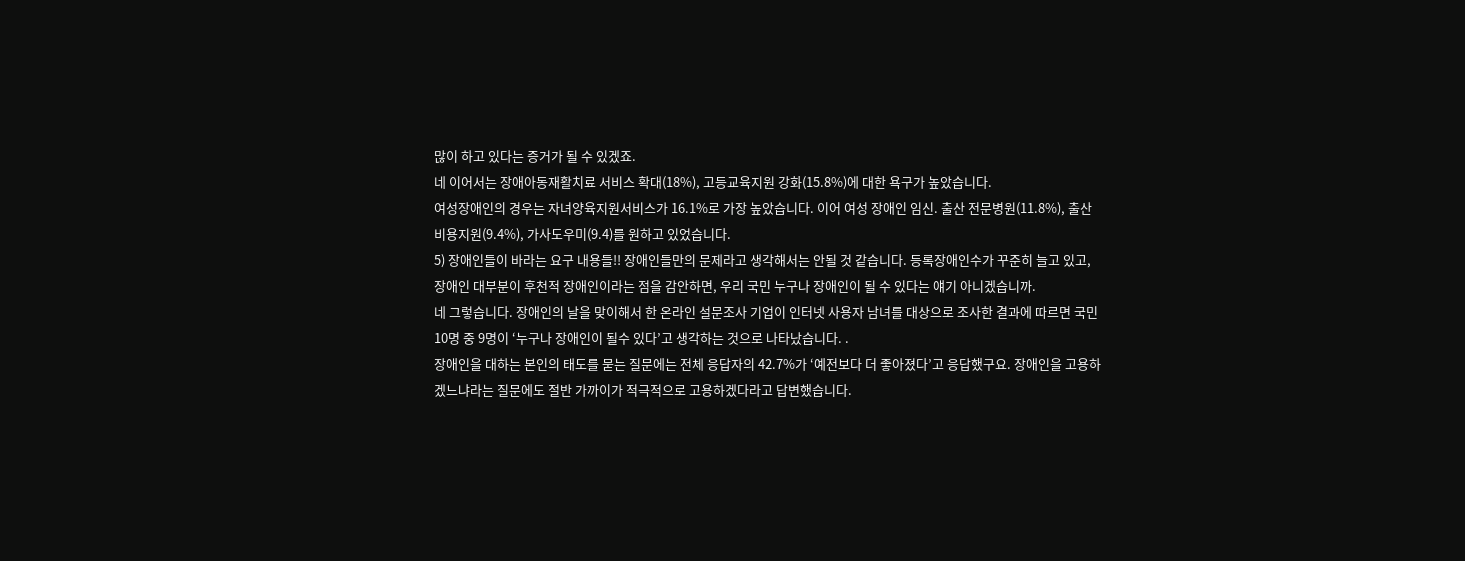많이 하고 있다는 증거가 될 수 있겠죠.
네 이어서는 장애아동재활치료 서비스 확대(18%), 고등교육지원 강화(15.8%)에 대한 욕구가 높았습니다.
여성장애인의 경우는 자녀양육지원서비스가 16.1%로 가장 높았습니다. 이어 여성 장애인 임신. 출산 전문병원(11.8%), 출산비용지원(9.4%), 가사도우미(9.4)를 원하고 있었습니다.
5) 장애인들이 바라는 요구 내용들!! 장애인들만의 문제라고 생각해서는 안될 것 같습니다. 등록장애인수가 꾸준히 늘고 있고, 장애인 대부분이 후천적 장애인이라는 점을 감안하면, 우리 국민 누구나 장애인이 될 수 있다는 얘기 아니겠습니까.
네 그렇습니다. 장애인의 날을 맞이해서 한 온라인 설문조사 기업이 인터넷 사용자 남녀를 대상으로 조사한 결과에 따르면 국민 10명 중 9명이 ‘누구나 장애인이 될수 있다’고 생각하는 것으로 나타났습니다. .
장애인을 대하는 본인의 태도를 묻는 질문에는 전체 응답자의 42.7%가 ‘예전보다 더 좋아졌다’고 응답했구요. 장애인을 고용하겠느냐라는 질문에도 절반 가까이가 적극적으로 고용하겠다라고 답변했습니다.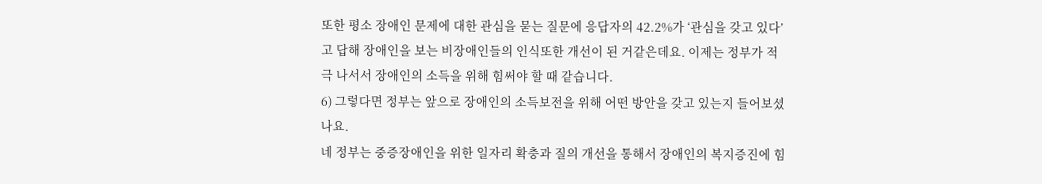또한 평소 장애인 문제에 대한 관심을 묻는 질문에 응답자의 42.2%가 ‘관심을 갖고 있다’고 답해 장애인을 보는 비장애인들의 인식또한 개선이 된 거같은데요. 이제는 정부가 적극 나서서 장애인의 소득을 위해 힘써야 할 때 같습니다.
6) 그렇다면 정부는 앞으로 장애인의 소득보전을 위해 어떤 방안을 갖고 있는지 들어보셨나요.
네 정부는 중증장애인을 위한 일자리 확충과 질의 개선을 통해서 장애인의 복지증진에 힘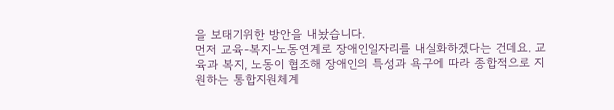을 보태기위한 방안을 내놨습니다.
먼저 교육-복지-노동연계로 장애인일자리를 내실화하겠다는 건데요. 교육과 복지, 노동이 협조해 장애인의 특성과 욕구에 따라 종합적으로 지원하는 통합지원체계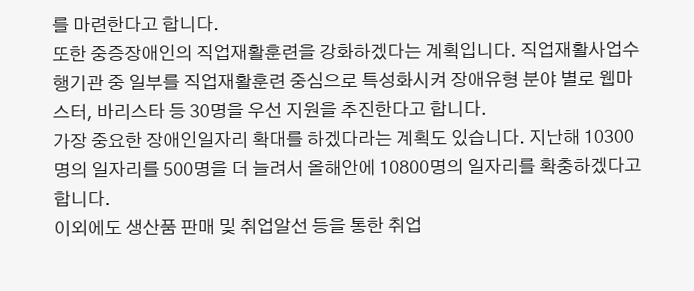를 마련한다고 합니다.
또한 중증장애인의 직업재활훈련을 강화하겠다는 계획입니다. 직업재활사업수행기관 중 일부를 직업재활훈련 중심으로 특성화시켜 장애유형 분야 별로 웹마스터, 바리스타 등 30명을 우선 지원을 추진한다고 합니다.
가장 중요한 장애인일자리 확대를 하겠다라는 계획도 있습니다. 지난해 10300명의 일자리를 500명을 더 늘려서 올해안에 10800명의 일자리를 확충하겠다고 합니다.
이외에도 생산품 판매 및 취업알선 등을 통한 취업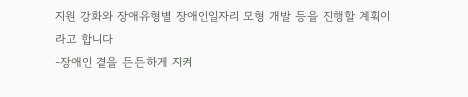지원 강화와 장애유형별 장애인일자리 모형 개발 등을 진행할 계획이라고 합니다
-장애인 곁을 든든하게 지켜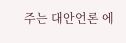주는 대안언론 에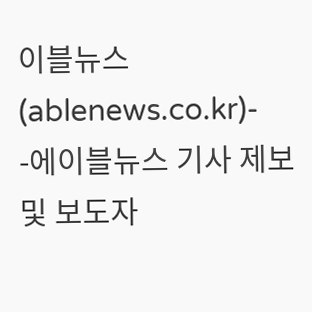이블뉴스(ablenews.co.kr)-
-에이블뉴스 기사 제보 및 보도자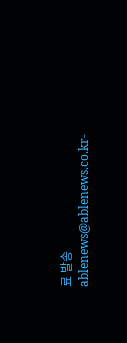료 발송 ablenews@ablenews.co.kr-